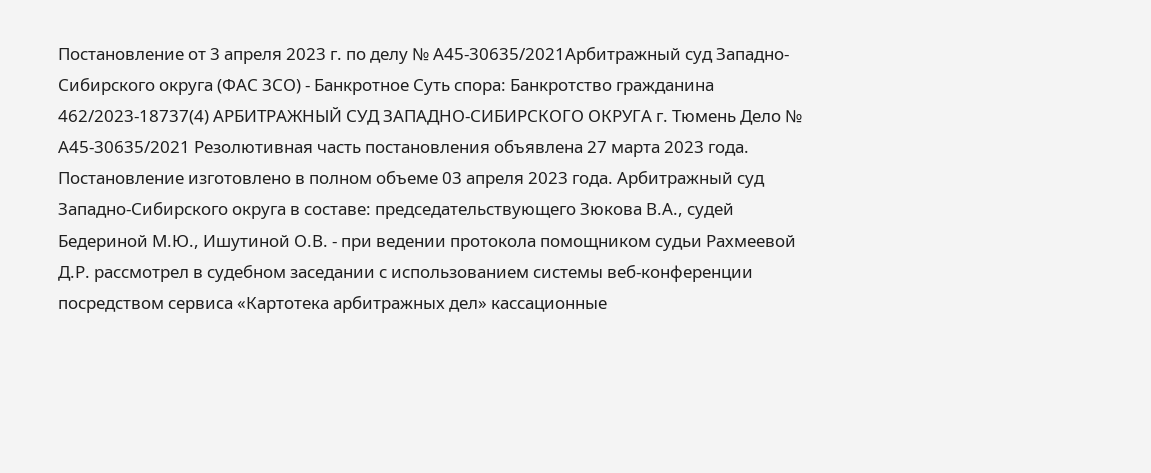Постановление от 3 апреля 2023 г. по делу № А45-30635/2021Арбитражный суд Западно-Сибирского округа (ФАС ЗСО) - Банкротное Суть спора: Банкротство гражданина 462/2023-18737(4) АРБИТРАЖНЫЙ СУД ЗАПАДНО-СИБИРСКОГО ОКРУГА г. Тюмень Дело № А45-30635/2021 Резолютивная часть постановления объявлена 27 марта 2023 года. Постановление изготовлено в полном объеме 03 апреля 2023 года. Арбитражный суд Западно-Сибирского округа в составе: председательствующего Зюкова В.А., судей Бедериной М.Ю., Ишутиной О.В. - при ведении протокола помощником судьи Рахмеевой Д.Р. рассмотрел в судебном заседании с использованием системы веб-конференции посредством сервиса «Картотека арбитражных дел» кассационные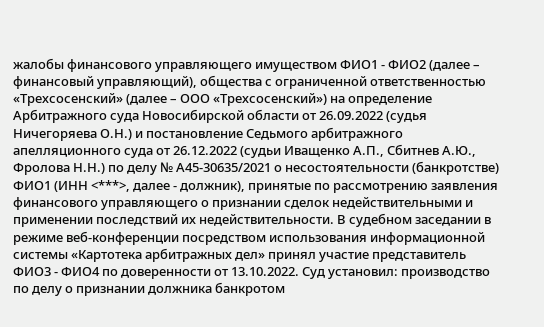жалобы финансового управляющего имуществом ФИО1 - ФИО2 (далее – финансовый управляющий), общества с ограниченной ответственностью «Трехсосенский» (далее – ООО «Трехсосенский») на определение Арбитражного суда Новосибирской области от 26.09.2022 (судья Ничегоряева О.Н.) и постановление Седьмого арбитражного апелляционного суда от 26.12.2022 (судьи Иващенко А.П., Сбитнев А.Ю., Фролова Н.Н.) по делу № А45-30635/2021 о несостоятельности (банкротстве) ФИО1 (ИНН <***>, далее - должник), принятые по рассмотрению заявления финансового управляющего о признании сделок недействительными и применении последствий их недействительности. В судебном заседании в режиме веб-конференции посредством использования информационной системы «Картотека арбитражных дел» принял участие представитель ФИО3 - ФИО4 по доверенности от 13.10.2022. Суд установил: производство по делу о признании должника банкротом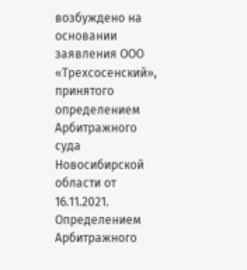возбуждено на основании заявления ООО «Трехсосенский», принятого определением Арбитражного суда Новосибирской области от 16.11.2021. Определением Арбитражного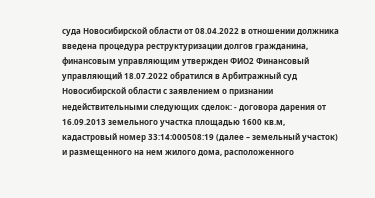суда Новосибирской области от 08.04.2022 в отношении должника введена процедура реструктуризации долгов гражданина, финансовым управляющим утвержден ФИО2 Финансовый управляющий 18.07.2022 обратился в Арбитражный суд Новосибирской области с заявлением о признании недействительными следующих сделок: - договора дарения от 16.09.2013 земельного участка площадью 1600 кв.м, кадастровый номер 33:14:000508:19 (далее – земельный участок) и размещенного на нем жилого дома, расположенного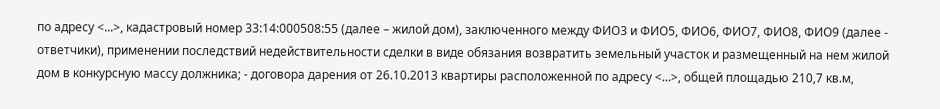по адресу <...>, кадастровый номер 33:14:000508:55 (далее – жилой дом), заключенного между ФИО3 и ФИО5, ФИО6, ФИО7, ФИО8, ФИО9 (далее - ответчики), применении последствий недействительности сделки в виде обязания возвратить земельный участок и размещенный на нем жилой дом в конкурсную массу должника; - договора дарения от 26.10.2013 квартиры расположенной по адресу <...>, общей площадью 210,7 кв.м,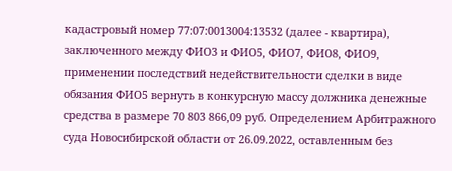кадастровый номер 77:07:0013004:13532 (далее - квартира), заключенного между ФИО3 и ФИО5, ФИО7, ФИО8, ФИО9, применении последствий недействительности сделки в виде обязания ФИО5 вернуть в конкурсную массу должника денежные средства в размере 70 803 866,09 руб. Определением Арбитражного суда Новосибирской области от 26.09.2022, оставленным без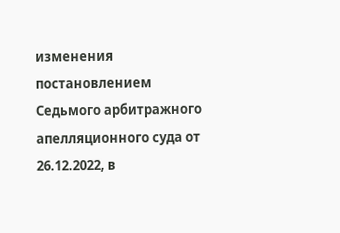изменения постановлением Седьмого арбитражного апелляционного суда от 26.12.2022, в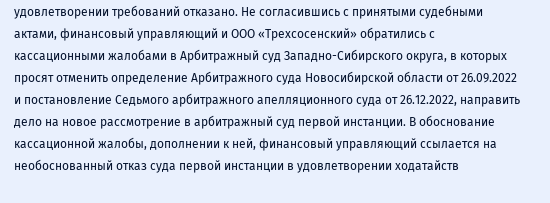удовлетворении требований отказано. Не согласившись с принятыми судебными актами, финансовый управляющий и ООО «Трехсосенский» обратились с кассационными жалобами в Арбитражный суд Западно-Сибирского округа, в которых просят отменить определение Арбитражного суда Новосибирской области от 26.09.2022 и постановление Седьмого арбитражного апелляционного суда от 26.12.2022, направить дело на новое рассмотрение в арбитражный суд первой инстанции. В обоснование кассационной жалобы, дополнении к ней, финансовый управляющий ссылается на необоснованный отказ суда первой инстанции в удовлетворении ходатайств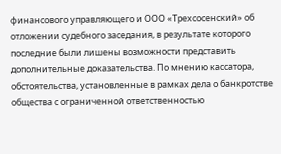финансового управляющего и ООО «Трехсосенский» об отложении судебного заседания, в результате которого последние были лишены возможности представить дополнительные доказательства. По мнению кассатора, обстоятельства, установленные в рамках дела о банкротстве общества с ограниченной ответственностью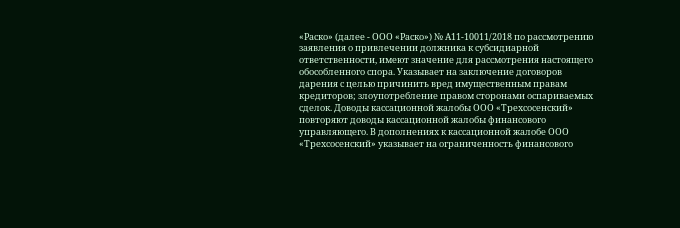«Раско» (далее - ООО «Раско») № А11-10011/2018 по рассмотрению заявления о привлечении должника к субсидиарной ответственности, имеют значение для рассмотрения настоящего обособленного спора. Указывает на заключение договоров дарения с целью причинить вред имущественным правам кредиторов; злоупотребление правом сторонами оспариваемых сделок. Доводы кассационной жалобы ООО «Трехсосенский» повторяют доводы кассационной жалобы финансового управляющего. В дополнениях к кассационной жалобе ООО «Трехсосенский» указывает на ограниченность финансового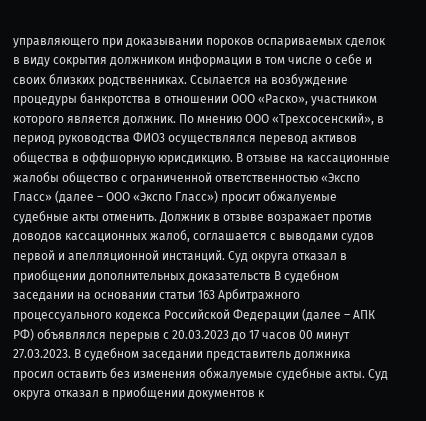управляющего при доказывании пороков оспариваемых сделок в виду сокрытия должником информации в том числе о себе и своих близких родственниках. Ссылается на возбуждение процедуры банкротства в отношении ООО «Раско», участником которого является должник. По мнению ООО «Трехсосенский», в период руководства ФИО3 осуществлялся перевод активов общества в оффшорную юрисдикцию. В отзыве на кассационные жалобы общество с ограниченной ответственностью «Экспо Гласс» (далее – ООО «Экспо Гласс») просит обжалуемые судебные акты отменить. Должник в отзыве возражает против доводов кассационных жалоб, соглашается с выводами судов первой и апелляционной инстанций. Суд округа отказал в приобщении дополнительных доказательств В судебном заседании на основании статьи 163 Арбитражного процессуального кодекса Российской Федерации (далее – АПК РФ) объявлялся перерыв с 20.03.2023 до 17 часов 00 минут 27.03.2023. В судебном заседании представитель должника просил оставить без изменения обжалуемые судебные акты. Суд округа отказал в приобщении документов к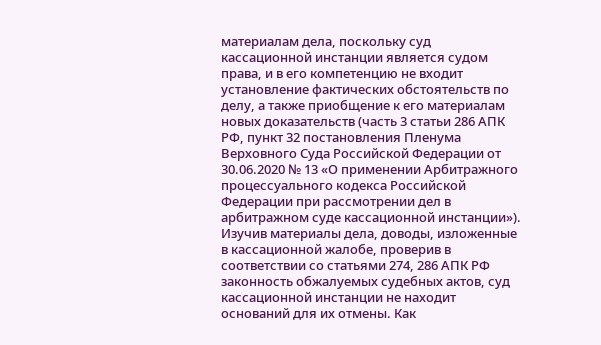материалам дела, поскольку суд кассационной инстанции является судом права, и в его компетенцию не входит установление фактических обстоятельств по делу, а также приобщение к его материалам новых доказательств (часть 3 статьи 286 АПК РФ, пункт 32 постановления Пленума Верховного Суда Российской Федерации от 30.06.2020 № 13 «О применении Арбитражного процессуального кодекса Российской Федерации при рассмотрении дел в арбитражном суде кассационной инстанции»). Изучив материалы дела, доводы, изложенные в кассационной жалобе, проверив в соответствии со статьями 274, 286 АПК РФ законность обжалуемых судебных актов, суд кассационной инстанции не находит оснований для их отмены. Как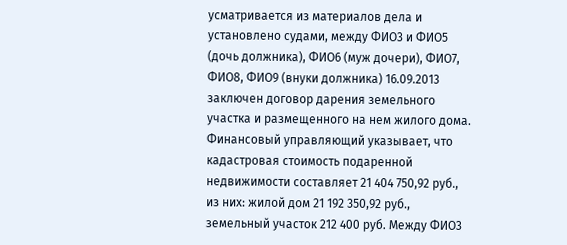усматривается из материалов дела и установлено судами, между ФИО3 и ФИО5 (дочь должника), ФИО6 (муж дочери), ФИО7, ФИО8, ФИО9 (внуки должника) 16.09.2013 заключен договор дарения земельного участка и размещенного на нем жилого дома. Финансовый управляющий указывает, что кадастровая стоимость подаренной недвижимости составляет 21 404 750,92 руб., из них: жилой дом 21 192 350,92 руб., земельный участок 212 400 руб. Между ФИО3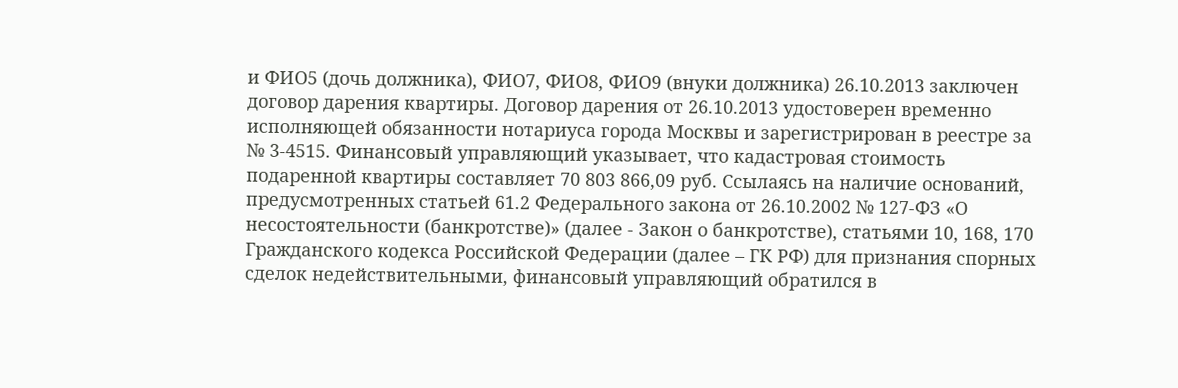и ФИО5 (дочь должника), ФИО7, ФИО8, ФИО9 (внуки должника) 26.10.2013 заключен договор дарения квартиры. Договор дарения от 26.10.2013 удостоверен временно исполняющей обязанности нотариуса города Москвы и зарегистрирован в реестре за № 3-4515. Финансовый управляющий указывает, что кадастровая стоимость подаренной квартиры составляет 70 803 866,09 руб. Ссылаясь на наличие оснований, предусмотренных статьей 61.2 Федерального закона от 26.10.2002 № 127-ФЗ «О несостоятельности (банкротстве)» (далее - Закон о банкротстве), статьями 10, 168, 170 Гражданского кодекса Российской Федерации (далее – ГК РФ) для признания спорных сделок недействительными, финансовый управляющий обратился в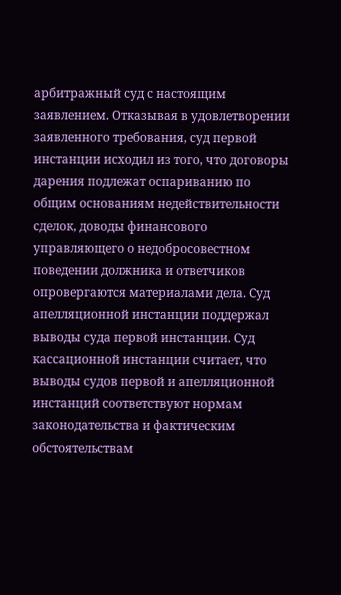арбитражный суд с настоящим заявлением. Отказывая в удовлетворении заявленного требования, суд первой инстанции исходил из того, что договоры дарения подлежат оспариванию по общим основаниям недействительности сделок, доводы финансового управляющего о недобросовестном поведении должника и ответчиков опровергаются материалами дела. Суд апелляционной инстанции поддержал выводы суда первой инстанции. Суд кассационной инстанции считает, что выводы судов первой и апелляционной инстанций соответствуют нормам законодательства и фактическим обстоятельствам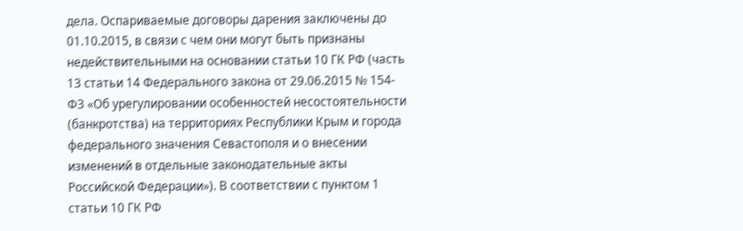дела. Оспариваемые договоры дарения заключены до 01.10.2015, в связи с чем они могут быть признаны недействительными на основании статьи 10 ГК РФ (часть 13 статьи 14 Федерального закона от 29.06.2015 № 154-ФЗ «Об урегулировании особенностей несостоятельности (банкротства) на территориях Республики Крым и города федерального значения Севастополя и о внесении изменений в отдельные законодательные акты Российской Федерации»). В соответствии с пунктом 1 статьи 10 ГК РФ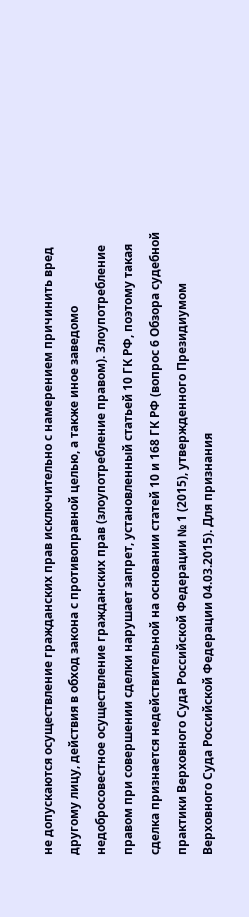не допускаются осуществление гражданских прав исключительно с намерением причинить вред другому лицу, действия в обход закона с противоправной целью, а также иное заведомо недобросовестное осуществление гражданских прав (злоупотребление правом). Злоупотребление правом при совершении сделки нарушает запрет, установленный статьей 10 ГК РФ, поэтому такая сделка признается недействительной на основании статей 10 и 168 ГК РФ (вопрос 6 Обзора судебной практики Верховного Суда Российской Федерации № 1 (2015), утвержденного Президиумом Верховного Суда Российской Федерации 04.03.2015). Для признания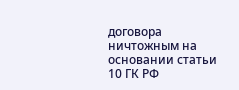договора ничтожным на основании статьи 10 ГК РФ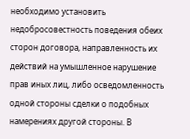необходимо установить недобросовестность поведения обеих сторон договора, направленность их действий на умышленное нарушение прав иных лиц, либо осведомленность одной стороны сделки о подобных намерениях другой стороны. В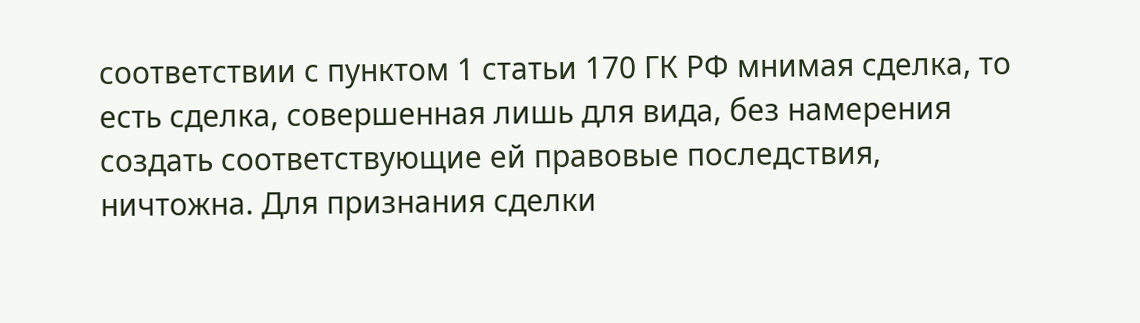соответствии с пунктом 1 статьи 170 ГК РФ мнимая сделка, то есть сделка, совершенная лишь для вида, без намерения создать соответствующие ей правовые последствия, ничтожна. Для признания сделки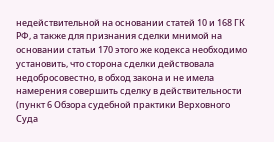недействительной на основании статей 10 и 168 ГК РФ, а также для признания сделки мнимой на основании статьи 170 этого же кодекса необходимо установить, что сторона сделки действовала недобросовестно, в обход закона и не имела намерения совершить сделку в действительности (пункт 6 Обзора судебной практики Верховного Суда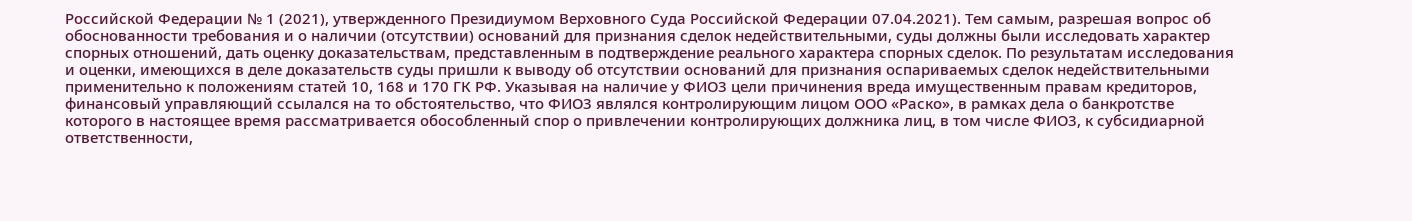Российской Федерации № 1 (2021), утвержденного Президиумом Верховного Суда Российской Федерации 07.04.2021). Тем самым, разрешая вопрос об обоснованности требования и о наличии (отсутствии) оснований для признания сделок недействительными, суды должны были исследовать характер спорных отношений, дать оценку доказательствам, представленным в подтверждение реального характера спорных сделок. По результатам исследования и оценки, имеющихся в деле доказательств суды пришли к выводу об отсутствии оснований для признания оспариваемых сделок недействительными применительно к положениям статей 10, 168 и 170 ГК РФ. Указывая на наличие у ФИО3 цели причинения вреда имущественным правам кредиторов, финансовый управляющий ссылался на то обстоятельство, что ФИО3 являлся контролирующим лицом ООО «Раско», в рамках дела о банкротстве которого в настоящее время рассматривается обособленный спор о привлечении контролирующих должника лиц, в том числе ФИО3, к субсидиарной ответственности,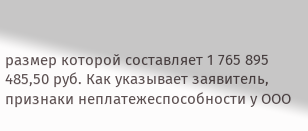размер которой составляет 1 765 895 485,50 руб. Как указывает заявитель, признаки неплатежеспособности у ООО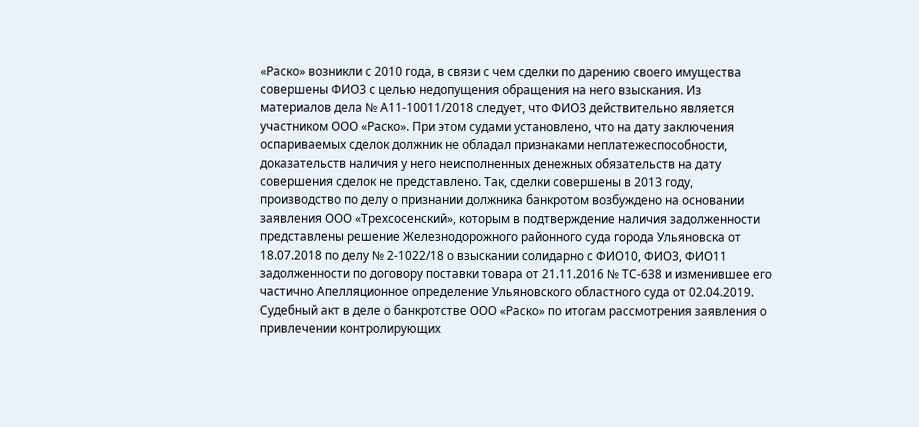«Раско» возникли с 2010 года, в связи с чем сделки по дарению своего имущества совершены ФИО3 с целью недопущения обращения на него взыскания. Из материалов дела № А11-10011/2018 следует, что ФИО3 действительно является участником ООО «Раско». При этом судами установлено, что на дату заключения оспариваемых сделок должник не обладал признаками неплатежеспособности, доказательств наличия у него неисполненных денежных обязательств на дату совершения сделок не представлено. Так, сделки совершены в 2013 году, производство по делу о признании должника банкротом возбуждено на основании заявления ООО «Трехсосенский», которым в подтверждение наличия задолженности представлены решение Железнодорожного районного суда города Ульяновска от 18.07.2018 по делу № 2-1022/18 о взыскании солидарно с ФИО10, ФИО3, ФИО11 задолженности по договору поставки товара от 21.11.2016 № ТС-638 и изменившее его частично Апелляционное определение Ульяновского областного суда от 02.04.2019. Судебный акт в деле о банкротстве ООО «Раско» по итогам рассмотрения заявления о привлечении контролирующих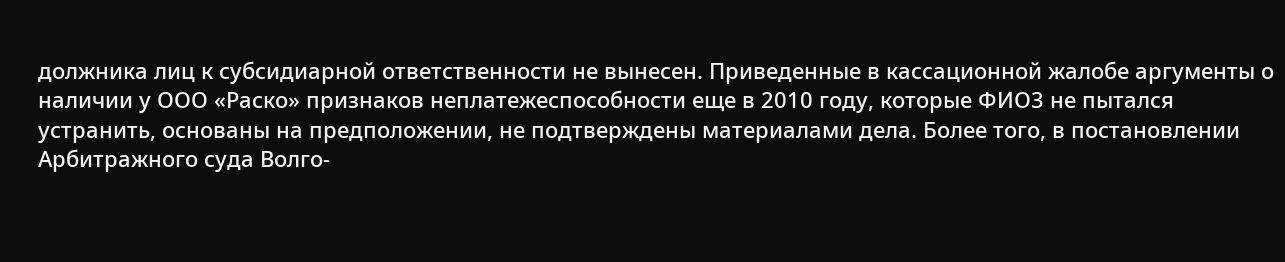должника лиц к субсидиарной ответственности не вынесен. Приведенные в кассационной жалобе аргументы о наличии у ООО «Раско» признаков неплатежеспособности еще в 2010 году, которые ФИО3 не пытался устранить, основаны на предположении, не подтверждены материалами дела. Более того, в постановлении Арбитражного суда Волго-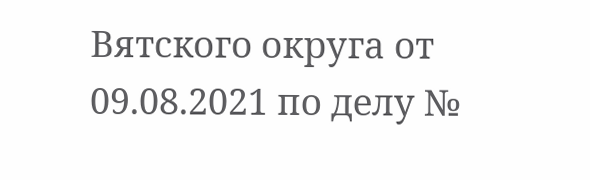Вятского округа от 09.08.2021 по делу №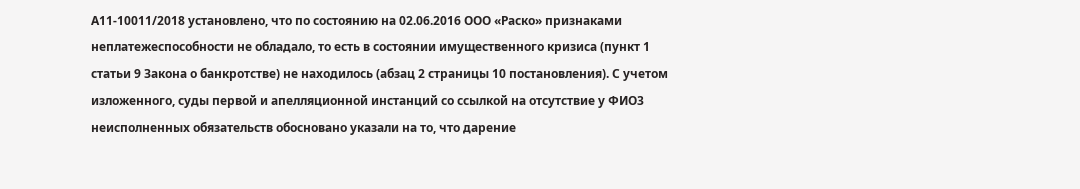А11-10011/2018 установлено, что по состоянию на 02.06.2016 ООО «Раско» признаками неплатежеспособности не обладало, то есть в состоянии имущественного кризиса (пункт 1 статьи 9 Закона о банкротстве) не находилось (абзац 2 страницы 10 постановления). С учетом изложенного, суды первой и апелляционной инстанций со ссылкой на отсутствие у ФИО3 неисполненных обязательств обосновано указали на то, что дарение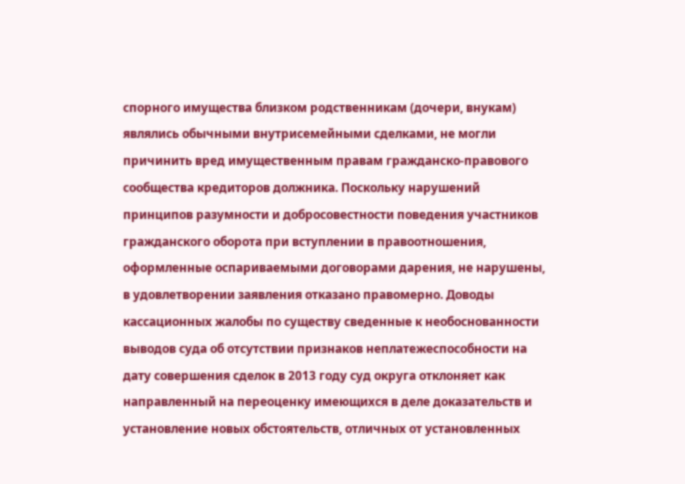спорного имущества близком родственникам (дочери, внукам) являлись обычными внутрисемейными сделками, не могли причинить вред имущественным правам гражданско-правового сообщества кредиторов должника. Поскольку нарушений принципов разумности и добросовестности поведения участников гражданского оборота при вступлении в правоотношения, оформленные оспариваемыми договорами дарения, не нарушены, в удовлетворении заявления отказано правомерно. Доводы кассационных жалобы по существу сведенные к необоснованности выводов суда об отсутствии признаков неплатежеспособности на дату совершения сделок в 2013 году суд округа отклоняет как направленный на переоценку имеющихся в деле доказательств и установление новых обстоятельств, отличных от установленных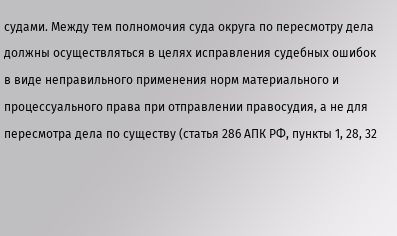судами. Между тем полномочия суда округа по пересмотру дела должны осуществляться в целях исправления судебных ошибок в виде неправильного применения норм материального и процессуального права при отправлении правосудия, а не для пересмотра дела по существу (статья 286 АПК РФ, пункты 1, 28, 32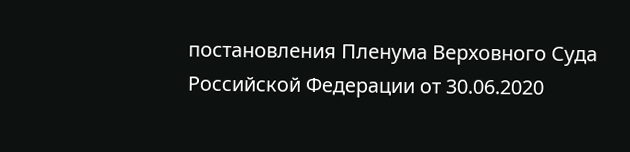постановления Пленума Верховного Суда Российской Федерации от 30.06.2020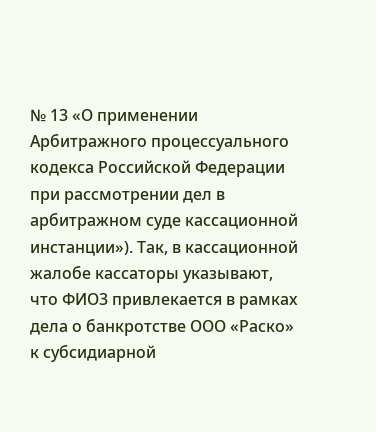№ 13 «О применении Арбитражного процессуального кодекса Российской Федерации при рассмотрении дел в арбитражном суде кассационной инстанции»). Так, в кассационной жалобе кассаторы указывают, что ФИО3 привлекается в рамках дела о банкротстве ООО «Раско» к субсидиарной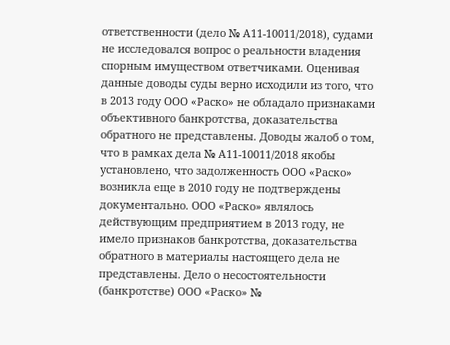ответственности (дело № А11-10011/2018), судами не исследовался вопрос о реальности владения спорным имуществом ответчиками. Оценивая данные доводы суды верно исходили из того, что в 2013 году ООО «Раско» не обладало признаками объективного банкротства, доказательства обратного не представлены. Доводы жалоб о том, что в рамках дела № А11-10011/2018 якобы установлено, что задолженность ООО «Раско» возникла еще в 2010 году не подтверждены документально. ООО «Раско» являлось действующим предприятием в 2013 году, не имело признаков банкротства, доказательства обратного в материалы настоящего дела не представлены. Дело о несостоятельности (банкротстве) ООО «Раско» №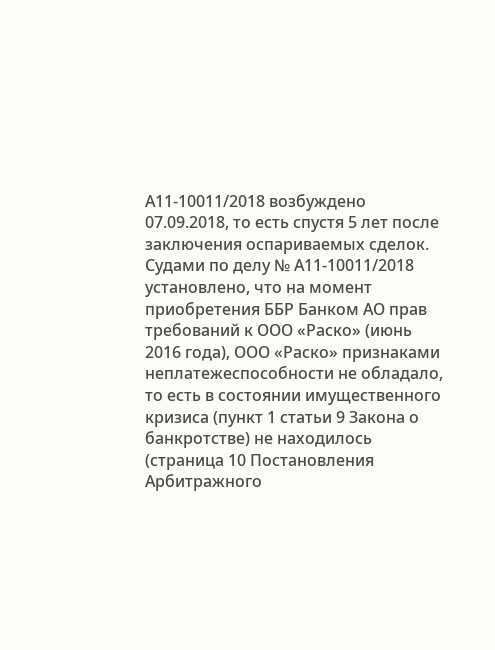А11-10011/2018 возбуждено 07.09.2018, то есть спустя 5 лет после заключения оспариваемых сделок. Судами по делу № А11-10011/2018 установлено, что на момент приобретения ББР Банком АО прав требований к ООО «Раско» (июнь 2016 года), ООО «Раско» признаками неплатежеспособности не обладало, то есть в состоянии имущественного кризиса (пункт 1 статьи 9 Закона о банкротстве) не находилось (страница 10 Постановления Арбитражного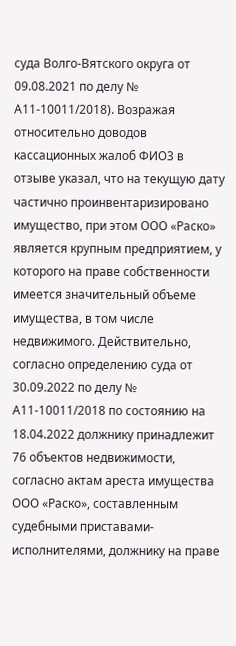суда Волго-Вятского округа от 09.08.2021 по делу № А11-10011/2018). Возражая относительно доводов кассационных жалоб ФИО3 в отзыве указал, что на текущую дату частично проинвентаризировано имущество, при этом ООО «Раско» является крупным предприятием, у которого на праве собственности имеется значительный объеме имущества, в том числе недвижимого. Действительно, согласно определению суда от 30.09.2022 по делу № А11-10011/2018 по состоянию на 18.04.2022 должнику принадлежит 76 объектов недвижимости, согласно актам ареста имущества ООО «Раско», составленным судебными приставами- исполнителями, должнику на праве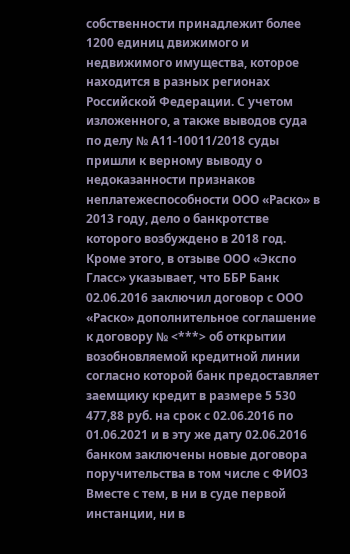собственности принадлежит более 1200 единиц движимого и недвижимого имущества, которое находится в разных регионах Российской Федерации. С учетом изложенного, а также выводов суда по делу № А11-10011/2018 суды пришли к верному выводу о недоказанности признаков неплатежеспособности ООО «Раско» в 2013 году, дело о банкротстве которого возбуждено в 2018 год. Кроме этого, в отзыве ООО «Экспо Гласс» указывает, что ББР Банк 02.06.2016 заключил договор с ООО «Раско» дополнительное соглашение к договору № <***> об открытии возобновляемой кредитной линии согласно которой банк предоставляет заемщику кредит в размере 5 530 477,88 руб. на срок с 02.06.2016 по 01.06.2021 и в эту же дату 02.06.2016 банком заключены новые договора поручительства в том числе с ФИО3 Вместе с тем, в ни в суде первой инстанции, ни в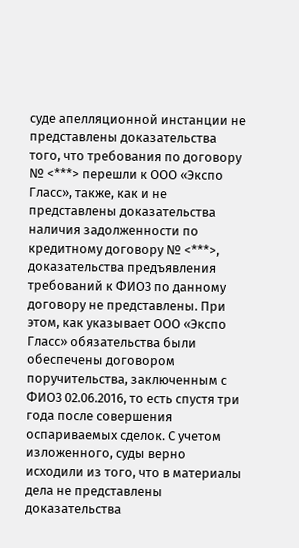суде апелляционной инстанции не представлены доказательства того, что требования по договору № <***> перешли к ООО «Экспо Гласс», также, как и не представлены доказательства наличия задолженности по кредитному договору № <***>, доказательства предъявления требований к ФИО3 по данному договору не представлены. При этом, как указывает ООО «Экспо Гласс» обязательства были обеспечены договором поручительства, заключенным с ФИО3 02.06.2016, то есть спустя три года после совершения оспариваемых сделок. С учетом изложенного, суды верно исходили из того, что в материалы дела не представлены доказательства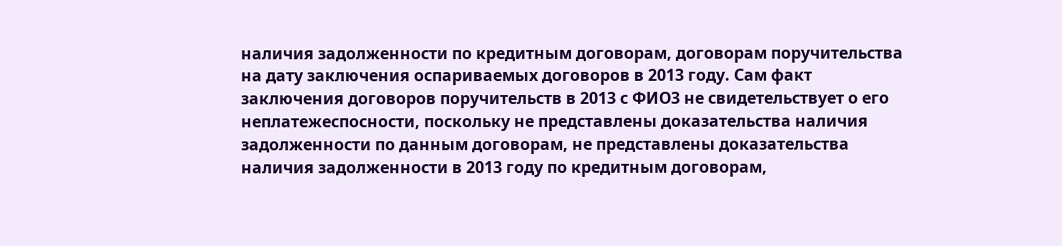наличия задолженности по кредитным договорам, договорам поручительства на дату заключения оспариваемых договоров в 2013 году. Сам факт заключения договоров поручительств в 2013 с ФИО3 не свидетельствует о его неплатежеспосности, поскольку не представлены доказательства наличия задолженности по данным договорам, не представлены доказательства наличия задолженности в 2013 году по кредитным договорам,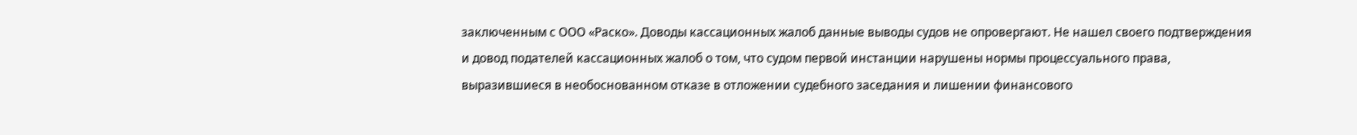заключенным с ООО «Раско». Доводы кассационных жалоб данные выводы судов не опровергают. Не нашел своего подтверждения и довод подателей кассационных жалоб о том, что судом первой инстанции нарушены нормы процессуального права, выразившиеся в необоснованном отказе в отложении судебного заседания и лишении финансового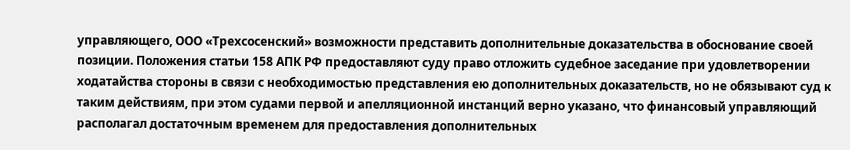управляющего, ООО «Трехсосенский» возможности представить дополнительные доказательства в обоснование своей позиции. Положения статьи 158 АПК РФ предоставляют суду право отложить судебное заседание при удовлетворении ходатайства стороны в связи с необходимостью представления ею дополнительных доказательств, но не обязывают суд к таким действиям, при этом судами первой и апелляционной инстанций верно указано, что финансовый управляющий располагал достаточным временем для предоставления дополнительных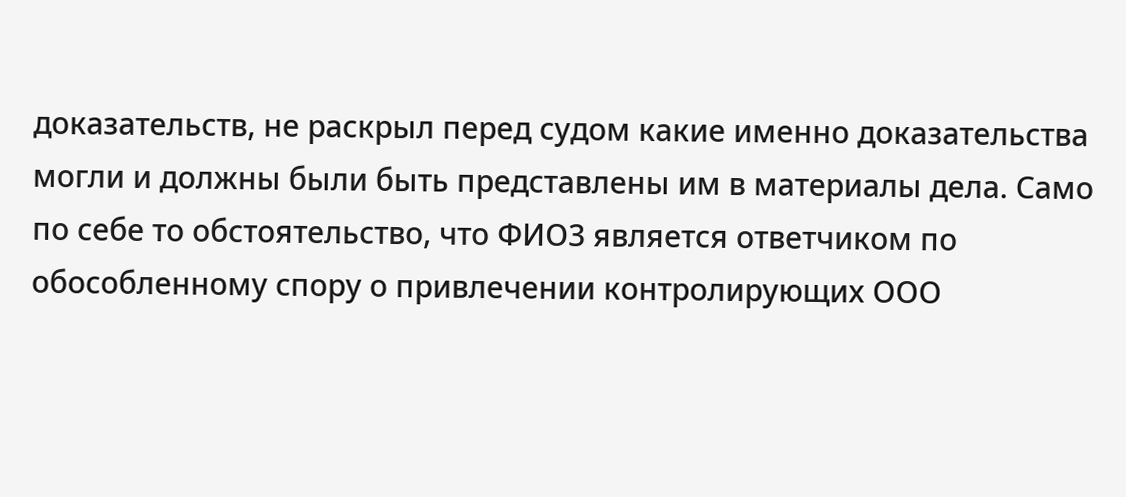доказательств, не раскрыл перед судом какие именно доказательства могли и должны были быть представлены им в материалы дела. Само по себе то обстоятельство, что ФИО3 является ответчиком по обособленному спору о привлечении контролирующих ООО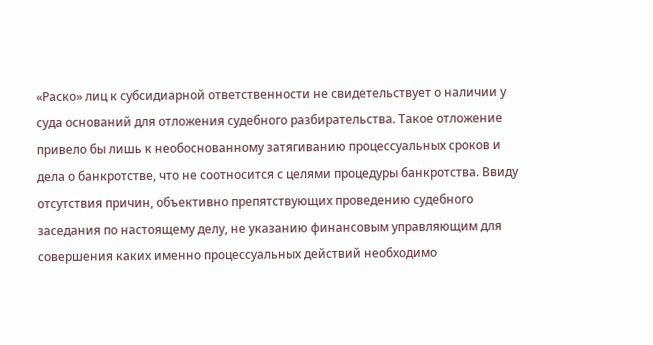«Раско» лиц к субсидиарной ответственности не свидетельствует о наличии у суда оснований для отложения судебного разбирательства. Такое отложение привело бы лишь к необоснованному затягиванию процессуальных сроков и дела о банкротстве, что не соотносится с целями процедуры банкротства. Ввиду отсутствия причин, объективно препятствующих проведению судебного заседания по настоящему делу, не указанию финансовым управляющим для совершения каких именно процессуальных действий необходимо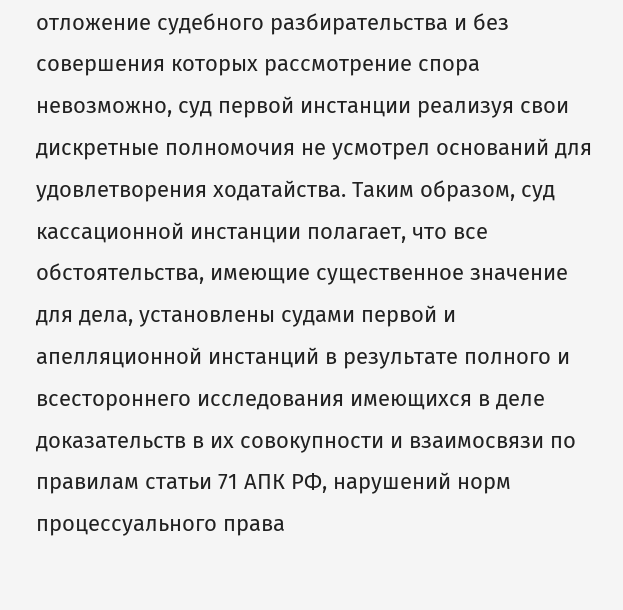отложение судебного разбирательства и без совершения которых рассмотрение спора невозможно, суд первой инстанции реализуя свои дискретные полномочия не усмотрел оснований для удовлетворения ходатайства. Таким образом, суд кассационной инстанции полагает, что все обстоятельства, имеющие существенное значение для дела, установлены судами первой и апелляционной инстанций в результате полного и всестороннего исследования имеющихся в деле доказательств в их совокупности и взаимосвязи по правилам статьи 71 АПК РФ, нарушений норм процессуального права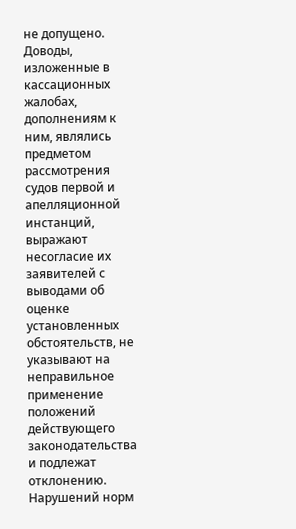не допущено. Доводы, изложенные в кассационных жалобах, дополнениям к ним, являлись предметом рассмотрения судов первой и апелляционной инстанций, выражают несогласие их заявителей с выводами об оценке установленных обстоятельств, не указывают на неправильное применение положений действующего законодательства и подлежат отклонению. Нарушений норм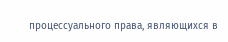процессуального права, являющихся в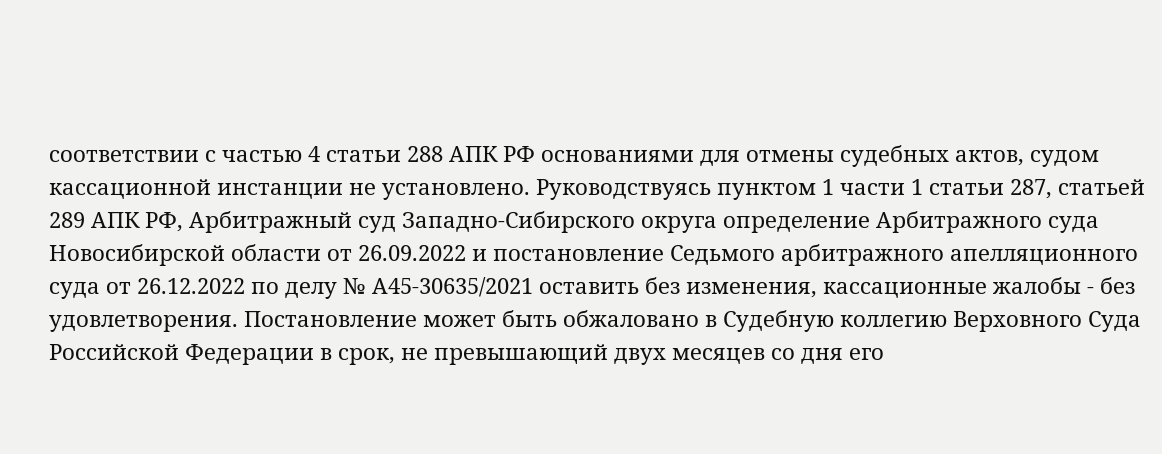соответствии с частью 4 статьи 288 АПК РФ основаниями для отмены судебных актов, судом кассационной инстанции не установлено. Руководствуясь пунктом 1 части 1 статьи 287, статьей 289 АПК РФ, Арбитражный суд Западно-Сибирского округа определение Арбитражного суда Новосибирской области от 26.09.2022 и постановление Седьмого арбитражного апелляционного суда от 26.12.2022 по делу № А45-30635/2021 оставить без изменения, кассационные жалобы - без удовлетворения. Постановление может быть обжаловано в Судебную коллегию Верховного Суда Российской Федерации в срок, не превышающий двух месяцев со дня его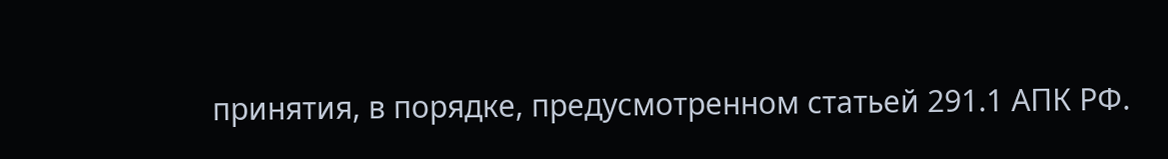принятия, в порядке, предусмотренном статьей 291.1 АПК РФ.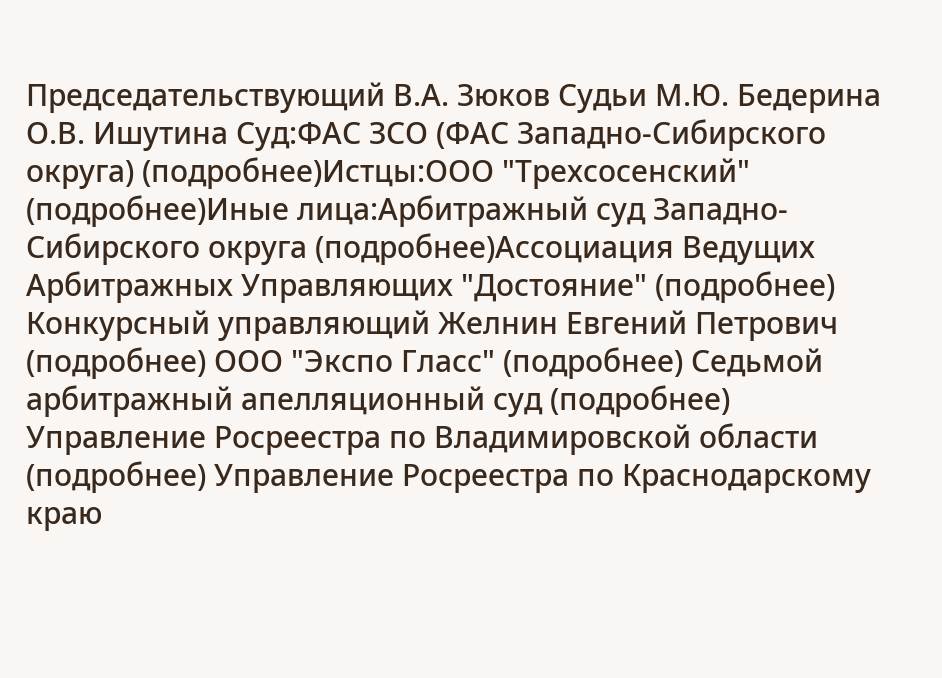Председательствующий В.А. Зюков Судьи М.Ю. Бедерина О.В. Ишутина Суд:ФАС ЗСО (ФАС Западно-Сибирского округа) (подробнее)Истцы:ООО "Трехсосенский" (подробнее)Иные лица:Арбитражный суд Западно-Сибирского округа (подробнее)Ассоциация Ведущих Арбитражных Управляющих "Достояние" (подробнее) Конкурсный управляющий Желнин Евгений Петрович (подробнее) ООО "Экспо Гласс" (подробнее) Седьмой арбитражный апелляционный суд (подробнее) Управление Росреестра по Владимировской области (подробнее) Управление Росреестра по Краснодарскому краю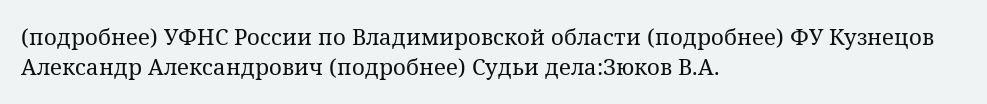(подробнее) УФНС России по Владимировской области (подробнее) ФУ Кузнецов Александр Александрович (подробнее) Судьи дела:Зюков В.А.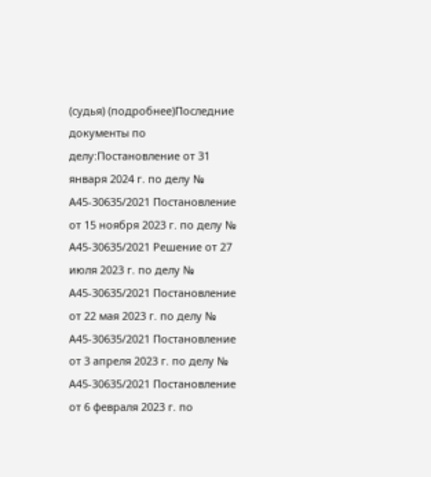(судья) (подробнее)Последние документы по делу:Постановление от 31 января 2024 г. по делу № А45-30635/2021 Постановление от 15 ноября 2023 г. по делу № А45-30635/2021 Решение от 27 июля 2023 г. по делу № А45-30635/2021 Постановление от 22 мая 2023 г. по делу № А45-30635/2021 Постановление от 3 апреля 2023 г. по делу № А45-30635/2021 Постановление от 6 февраля 2023 г. по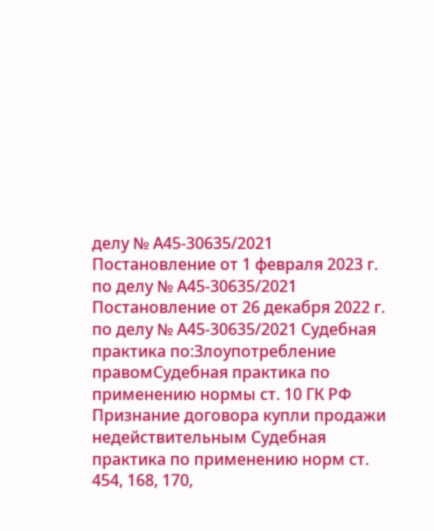делу № А45-30635/2021 Постановление от 1 февраля 2023 г. по делу № А45-30635/2021 Постановление от 26 декабря 2022 г. по делу № А45-30635/2021 Судебная практика по:Злоупотребление правомСудебная практика по применению нормы ст. 10 ГК РФ Признание договора купли продажи недействительным Судебная практика по применению норм ст. 454, 168, 170,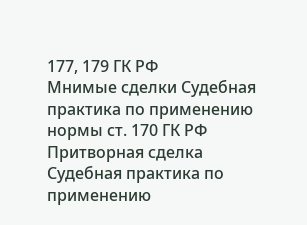177, 179 ГК РФ
Мнимые сделки Судебная практика по применению нормы ст. 170 ГК РФ Притворная сделка Судебная практика по применению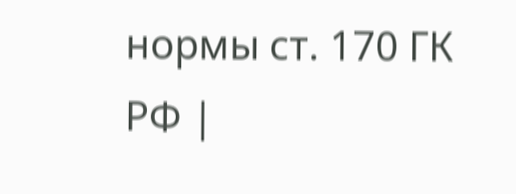нормы ст. 170 ГК РФ |